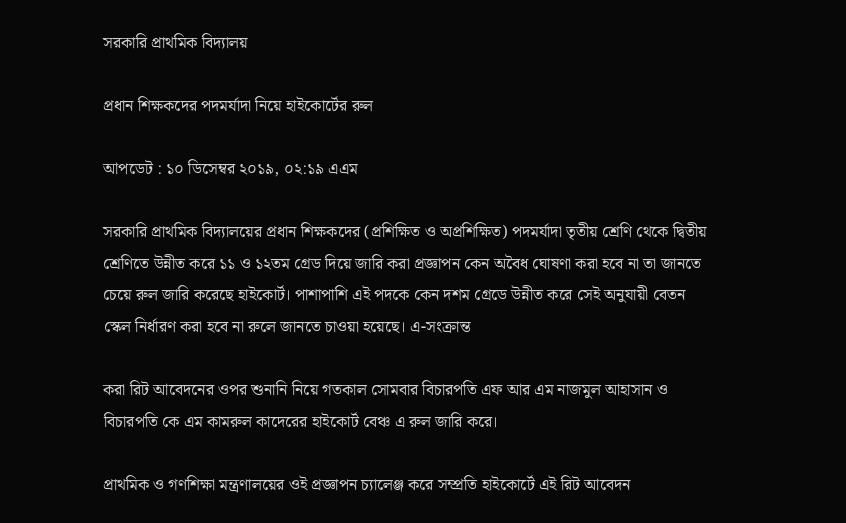সরকারি প্রাথমিক বিদ্যালয়

প্রধান শিক্ষকদের পদমর্যাদা নিয়ে হাইকোর্টের রুল

আপডেট : ১০ ডিসেম্বর ২০১৯, ০২:১৯ এএম

সরকারি প্রাথমিক বিদ্যালয়ের প্রধান শিক্ষকদের (প্রশিক্ষিত ও অপ্রশিক্ষিত) পদমর্যাদা তৃতীয় শ্রেণি থেকে দ্বিতীয় শ্রেণিতে উন্নীত করে ১১ ও ১২তম গ্রেড দিয়ে জারি করা প্রজ্ঞাপন কেন অবৈধ ঘোষণা করা হবে না তা জানতে চেয়ে রুল জারি করেছে হাইকোর্ট। পাশাপাশি এই পদকে কেন দশম গ্রেডে উন্নীত করে সেই অনুযায়ী বেতন স্কেল নির্ধারণ করা হবে না রুলে জানতে চাওয়া হয়েছে। এ-সংক্রান্ত

করা রিট আবেদনের ওপর শুনানি নিয়ে গতকাল সোমবার বিচারপতি এফ আর এম নাজমুল আহাসান ও বিচারপতি কে এম কামরুল কাদেরের হাইকোর্ট বেঞ্চ এ রুল জারি করে।

প্রাথমিক ও গণশিক্ষা মন্ত্রণালয়ের ওই প্রজ্ঞাপন চ্যালেঞ্জ করে সম্প্রতি হাইকোর্টে এই রিট আবেদন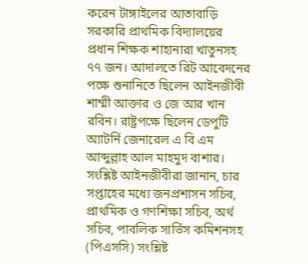করেন টাঙ্গাইলের আতাবাড়ি সরকারি প্রাথমিক বিদ্যালয়ের প্রধান শিক্ষক শাহানারা খাতুনসহ ৭৭ জন। আদালতে রিট আবেদনের পক্ষে শুনানিতে ছিলেন আইনজীবী শাম্মী আক্তার ও জে আর খান রবিন। রাষ্ট্রপক্ষে ছিলেন ডেপুটি অ্যাটর্নি জেনারেল এ বি এম আব্দুল্লাহ আল মাহমুদ বাশার। সংশ্লিষ্ট আইনজীবীরা জানান, চার সপ্তাহের মধ্যে জনপ্রশাসন সচিব, প্রাথমিক ও গণশিক্ষা সচিব, অর্থ সচিব, পাবলিক সার্ভিস কমিশনসহ (পিএসসি) সংশ্লিষ্ট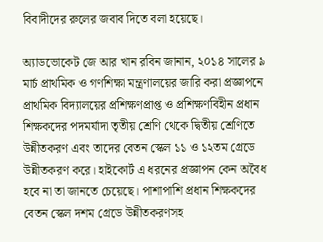বিবাদীদের রুলের জবাব দিতে বলা হয়েছে।

অ্যাডভোকেট জে আর খান রবিন জানান, ২০১৪ সালের ৯ মার্চ প্রাথমিক ও গণশিক্ষা মন্ত্রণালয়ের জারি করা প্রজ্ঞাপনে প্রাথমিক বিদ্যালয়ের প্রশিক্ষণপ্রাপ্ত ও প্রশিক্ষণবিহীন প্রধান শিক্ষকদের পদমর্যাদা তৃতীয় শ্রেণি থেকে দ্বিতীয় শ্রেণিতে উন্নীতকরণ এবং তাদের বেতন স্কেল ১১ ও ১২তম গ্রেডে উন্নীতকরণ করে। হাইকোর্ট এ ধরনের প্রজ্ঞাপন কেন অবৈধ হবে না তা জানতে চেয়েছে। পাশাপাশি প্রধান শিক্ষকদের বেতন স্কেল দশম গ্রেডে উন্নীতকরণসহ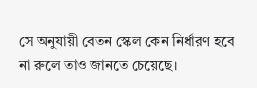সে অনুযায়ী বেতন স্কেল কেন নির্ধারণ হবে না রুলে তাও জানতে চেয়েছে।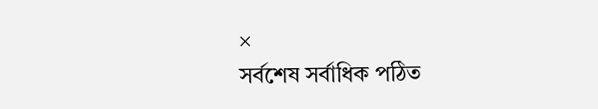×
সর্বশেষ সর্বাধিক পঠিত